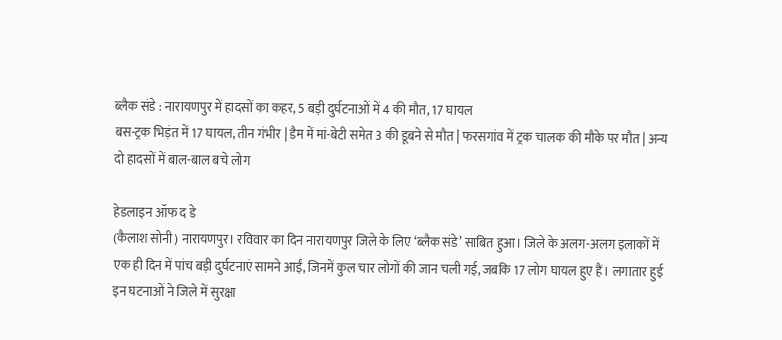ब्लैक संडे : नारायणपुर में हादसों का कहर, 5 बड़ी दुर्घटनाओं में 4 की मौत, 17 घायल
बस-ट्रक भिड़ंत में 17 घायल, तीन गंभीर | डैम में मां-बेटी समेत 3 की डूबने से मौत | फरसगांव में ट्रक चालक की मौके पर मौत | अन्य दो हादसों में बाल-बाल बचे लोग

हेडलाइन ऑफ द डे
(कैलाश सोनी) नारायणपुर। रविवार का दिन नारायणपुर जिले के लिए ‘ब्लैक संडे’ साबित हुआ। जिले के अलग-अलग इलाकों में एक ही दिन में पांच बड़ी दुर्घटनाएं सामने आईं, जिनमें कुल चार लोगों की जान चली गई, जबकि 17 लोग घायल हुए हैं। लगातार हुई इन घटनाओं ने जिले में सुरक्षा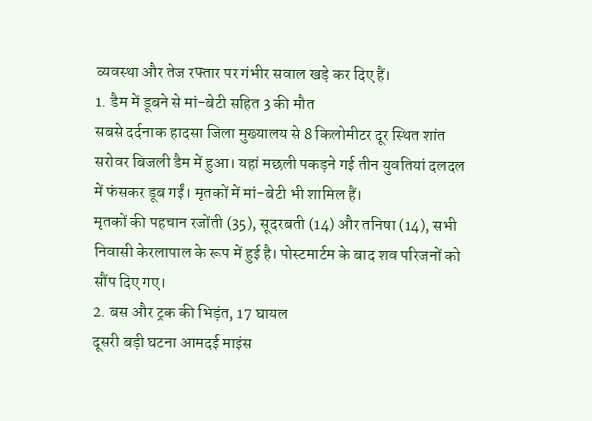व्यवस्था और तेज रफ्तार पर गंभीर सवाल खड़े कर दिए हैं।
1. डैम में डूबने से मां-बेटी सहित 3 की मौत
सबसे दर्दनाक हादसा जिला मुख्यालय से 8 किलोमीटर दूर स्थित शांत सरोवर बिजली डैम में हुआ। यहां मछली पकड़ने गई तीन युवतियां दलदल में फंसकर डूब गईं। मृतकों में मां-बेटी भी शामिल हैं।
मृतकों की पहचान रजोंती (35), सूदरबती (14) और तनिषा (14), सभी निवासी केरलापाल के रूप में हुई है। पोस्टमार्टम के बाद शव परिजनों को सौंप दिए गए।
2. बस और ट्रक की भिड़ंत, 17 घायल
दूसरी बड़ी घटना आमदई माइंस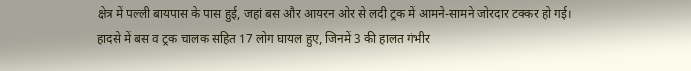क्षेत्र में पल्ली बायपास के पास हुई, जहां बस और आयरन ओर से लदी ट्रक में आमने-सामने जोरदार टक्कर हो गई।
हादसे में बस व ट्रक चालक सहित 17 लोग घायल हुए, जिनमें 3 की हालत गंभीर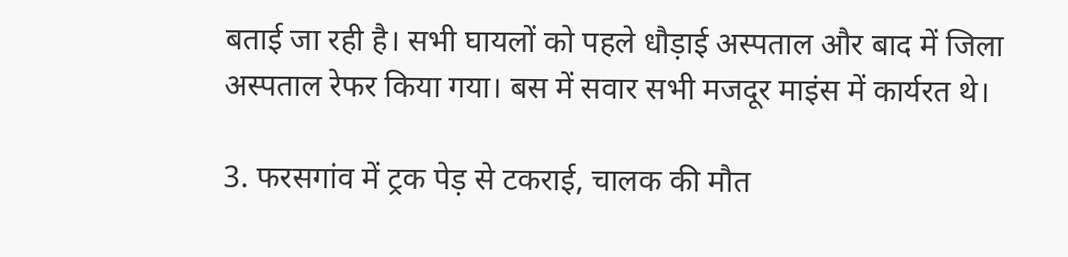बताई जा रही है। सभी घायलों को पहले धौड़ाई अस्पताल और बाद में जिला अस्पताल रेफर किया गया। बस में सवार सभी मजदूर माइंस में कार्यरत थे।

3. फरसगांव में ट्रक पेड़ से टकराई, चालक की मौत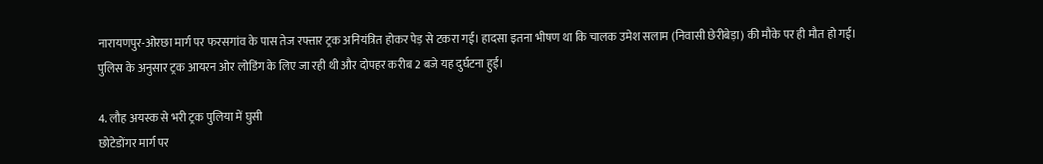नारायणपुर-ओरछा मार्ग पर फरसगांव के पास तेज रफ्तार ट्रक अनियंत्रित होकर पेड़ से टकरा गई। हादसा इतना भीषण था कि चालक उमेश सलाम (निवासी छेरीबेड़ा) की मौके पर ही मौत हो गई।
पुलिस के अनुसार ट्रक आयरन ओर लोडिंग के लिए जा रही थी और दोपहर करीब 2 बजे यह दुर्घटना हुई।

4. लौह अयस्क से भरी ट्रक पुलिया में घुसी
छोटेडोंगर मार्ग पर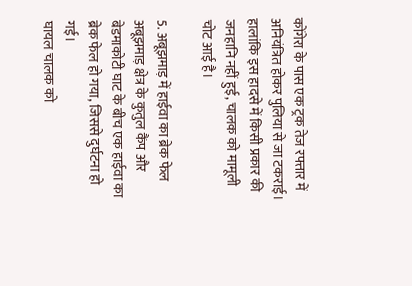कोंगेरा के पास एक ट्रक तेज रफ्तार में अनियंत्रित होकर पुलिया से जा टकराई।
हालांकि इस हादसे में किसी प्रकार की जनहानि नहीं हुई, चालक को मामूली चोट आई है।

5. अबूझमाड़ में हाईवा का ब्रेक फेल
अबूझमाड़ क्षेत्र के कुतुल कैंप और बेडमाकोटी घाट के बीच एक हाईवा का ब्रेक फेल हो गया, जिससे दुर्घटना हो गई।
घायल चालक को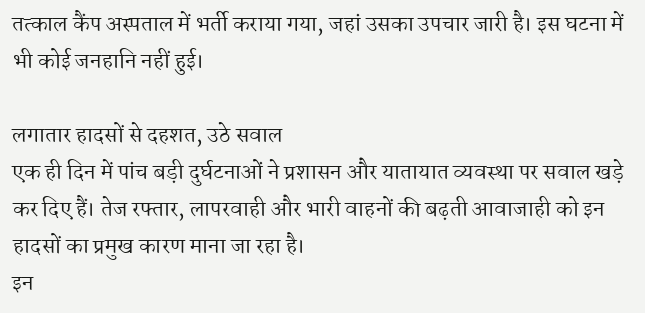तत्काल कैंप अस्पताल में भर्ती कराया गया, जहां उसका उपचार जारी है। इस घटना में भी कोई जनहानि नहीं हुई।

लगातार हादसों से दहशत, उठे सवाल
एक ही दिन में पांच बड़ी दुर्घटनाओं ने प्रशासन और यातायात व्यवस्था पर सवाल खड़े कर दिए हैं। तेज रफ्तार, लापरवाही और भारी वाहनों की बढ़ती आवाजाही को इन हादसों का प्रमुख कारण माना जा रहा है।
इन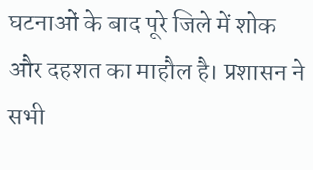घटनाओं के बाद पूरे जिले में शोक और दहशत का माहौल है। प्रशासन ने सभी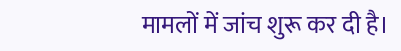मामलों में जांच शुरू कर दी है।